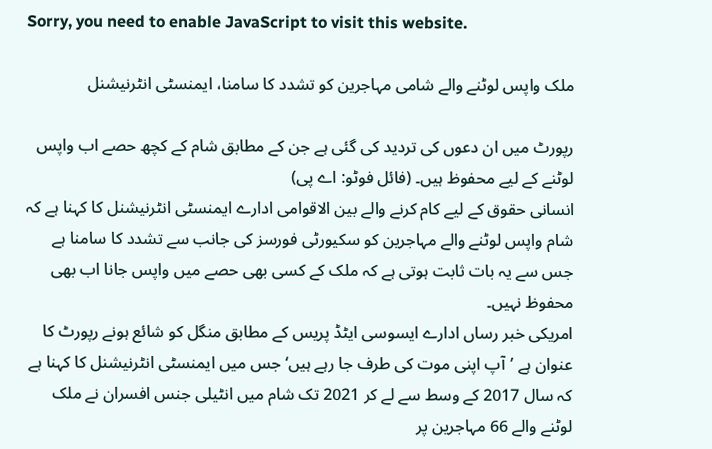Sorry, you need to enable JavaScript to visit this website.

ملک واپس لوٹنے والے شامی مہاجرین کو تشدد کا سامنا، ایمنسٹی انٹرنیشنل

رپورٹ میں ان دعوں کی تردید کی گئی ہے جن کے مطابق شام کے کچھ حصے اب واپس لوٹنے کے لیے محفوظ ہیں۔ (فائل فوٹو: اے پی)
انسانی حقوق کے لیے کام کرنے والے بین الاقوامی ادارے ایمنسٹی انٹرنیشنل کا کہنا ہے کہ شام واپس لوٹنے والے مہاجرین کو سکیورٹی فورسز کی جانب سے تشدد کا سامنا ہے جس سے یہ بات ثابت ہوتی ہے کہ ملک کے کسی بھی حصے میں واپس جانا اب بھی محفوظ نہیں۔
امریکی خبر رساں ادارے ایسوسی ایٹڈ پریس کے مطابق منگل کو شائع ہونے رپورٹ کا عنوان ہے ’آپ اپنی موت کی طرف جا رہے ہیں‘ جس میں ایمنسٹی انٹرنیشنل کا کہنا ہے کہ سال 2017 کے وسط سے لے کر 2021 تک شام میں انٹیلی جنس افسران نے ملک لوٹنے والے 66 مہاجرین پر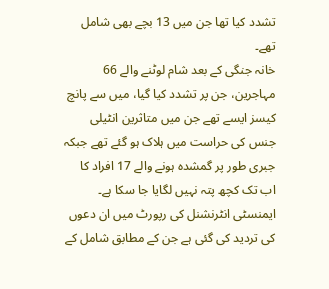تشدد کیا تھا جن میں 13 بچے بھی شامل تھے۔
خانہ جنگی کے بعد شام لوٹنے والے 66 مہاجرین، جن پر تشدد کیا گیا، میں سے پانچ کیسز ایسے تھے جن میں متاثرین انٹیلی جنس کی حراست میں ہلاک ہو گئے تھے جبکہ جبری طور پر گمشدہ ہونے والے 17 افراد کا اب تک کچھ پتہ نہیں لگایا جا سکا ہے۔
ایمنسٹی انٹرنشنل کی رپورٹ میں ان دعوں کی تردید کی گئی ہے جن کے مطابق شامل کے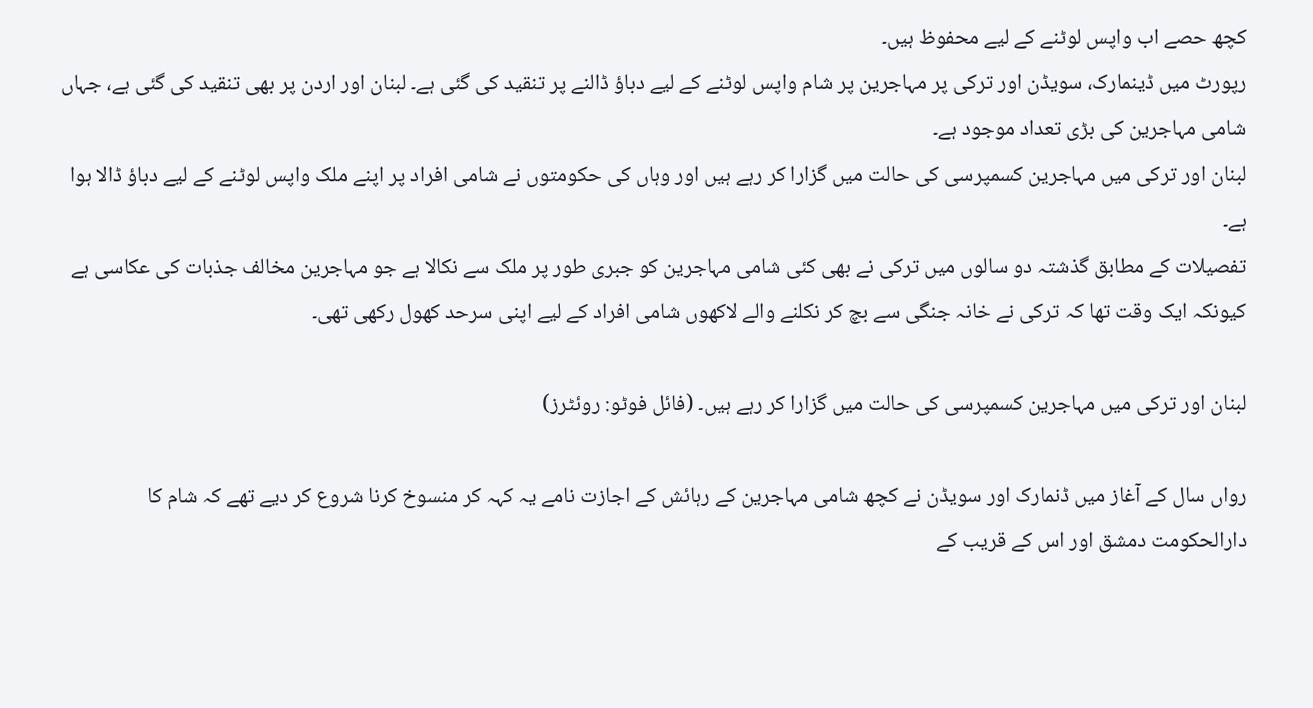کچھ حصے اب واپس لوٹنے کے لیے محفوظ ہیں۔
رپورٹ میں ڈینمارک، سویڈن اور ترکی پر مہاجرین پر شام واپس لوٹنے کے لیے دباؤ ڈالنے پر تنقید کی گئی ہے۔ لبنان اور اردن پر بھی تنقید کی گئی ہے، جہاں شامی مہاجرین کی بڑی تعداد موجود ہے۔
لبنان اور ترکی میں مہاجرین کسمپرسی کی حالت میں گزارا کر رہے ہیں اور وہاں کی حکومتوں نے شامی افراد پر اپنے ملک واپس لوٹنے کے لیے دباؤ ڈالا ہوا ہے۔
تفصیلات کے مطابق گذشتہ دو سالوں میں ترکی نے بھی کئی شامی مہاجرین کو جبری طور پر ملک سے نکالا ہے جو مہاجرین مخالف جذبات کی عکاسی ہے کیونکہ ایک وقت تھا کہ ترکی نے خانہ جنگی سے بچ کر نکلنے والے لاکھوں شامی افراد کے لیے اپنی سرحد کھول رکھی تھی۔

لبنان اور ترکی میں مہاجرین کسمپرسی کی حالت میں گزارا کر رہے ہیں۔ (فائل فوٹو: روئٹرز)

رواں سال کے آغاز میں ڈنمارک اور سویڈن نے کچھ شامی مہاجرین کے رہائش کے اجازت نامے یہ کہہ کر منسوخ کرنا شروع کر دیے تھے کہ شام کا دارالحکومت دمشق اور اس کے قریب کے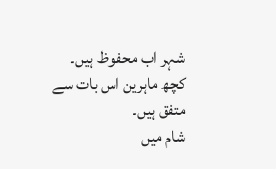شہر اب محفوظ ہیں۔
کچھ ماہرین اس بات سے متفق ہیں۔
شام میں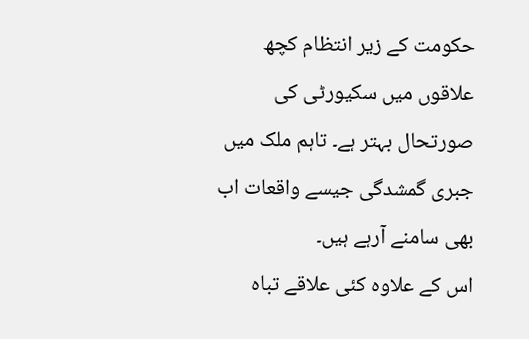حکومت کے زیر انتظام کچھ علاقوں میں سکیورٹی کی صورتحال بہتر ہے۔ تاہم ملک میں جبری گمشدگی جیسے واقعات اب بھی سامنے آرہے ہیں۔
اس کے علاوہ کئی علاقے تباہ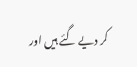کر دیے گئے ہیں اور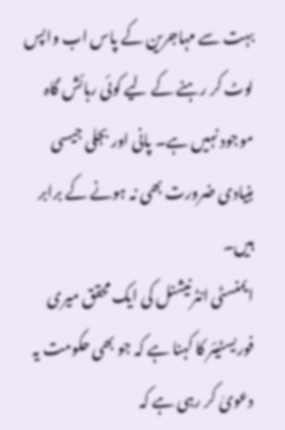بہت سے مہاجرین کے پاس اب واپس لوٹ کر رہنے کے لیے کوئی رہائش گاہ موجود نہیں ہے۔ پانی اور بجلی جیسی بنیادی ضرورت بھی نہ ہونے کے برابر ہیں۔
ایمنسٹی انٹرنیشنل کی ایک محقق میری فوریسٹیئر کا کہنا ہے کہ جو بھی حکومت یہ دعویٰ کر رہی ہے کہ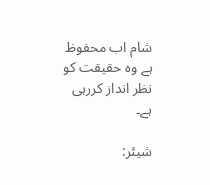شام اب محفوظ ہے وہ حقیقت کو نظر انداز کررہی ہے۔

شیئر: